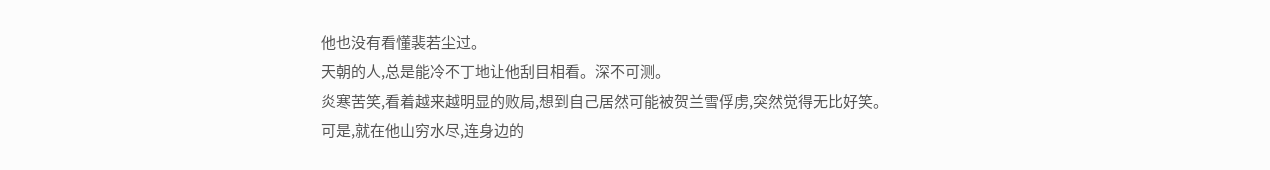他也没有看懂裴若尘过。
天朝的人,总是能冷不丁地让他刮目相看。深不可测。
炎寒苦笑,看着越来越明显的败局,想到自己居然可能被贺兰雪俘虏,突然觉得无比好笑。
可是,就在他山穷水尽,连身边的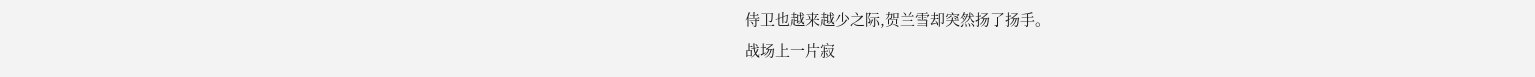侍卫也越来越少之际,贺兰雪却突然扬了扬手。
战场上一片寂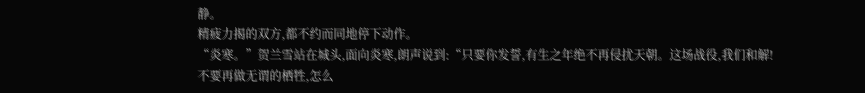静。
精疲力揭的双方,都不约而同地停下动作。
“炎寒。”贺兰雪站在城头,面向炎寒,朗声说到:“只要你发誓,有生之年绝不再侵扰天朝。这场战役,我们和解!不要再做无谓的栖牲,怎么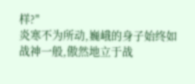样?"
炎寒不为所动,巍峨的身子始终如战神一般,傲然地立于战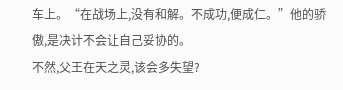车上。“在战场上,没有和解。不成功,便成仁。”他的骄傲,是决计不会让自己妥协的。
不然,父王在天之灵,该会多失望?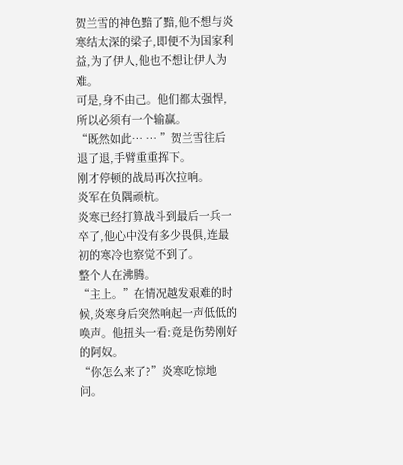贺兰雪的神色黯了黯,他不想与炎寒结太深的梁子,即便不为国家利益,为了伊人,他也不想让伊人为难。
可是,身不由己。他们都太强悍,所以必须有一个输赢。
“既然如此… … ”贺兰雪往后退了退,手臂重重挥下。
刚才停顿的战局再次拉响。
炎军在负隅顽杭。
炎寒已经打算战斗到最后一兵一卒了,他心中没有多少畏俱,连最初的寒冷也察觉不到了。
整个人在沸腾。
“主上。”在情况越发艰难的时候,炎寒身后突然响起一声低低的唤声。他扭头一看:竟是伤势刚好的阿奴。
“你怎么来了?”炎寒吃惊地问。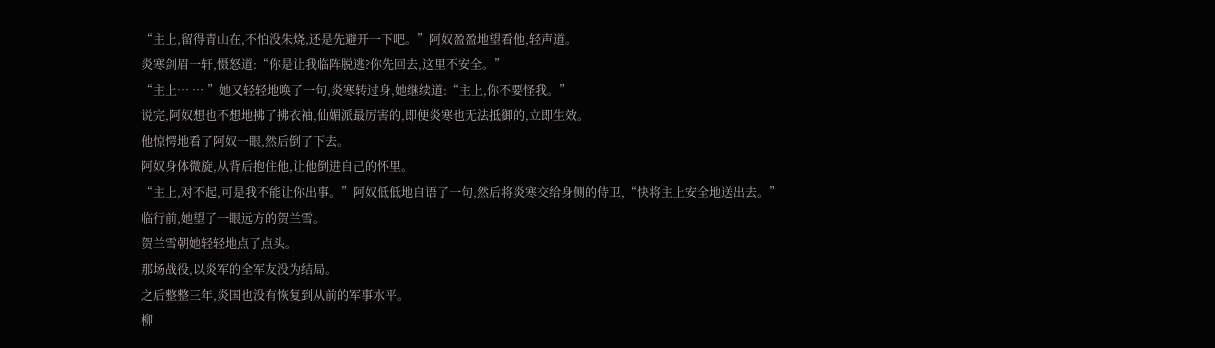“主上,留得青山在,不怕没朱烧,还是先避开一下吧。”阿奴盈盈地望看他,轻声道。
炎寒剑眉一轩,慑怒道:“你是让我临阵脱逃?你先回去,这里不安全。”
“主上… … ”她又轻轻地唤了一句,炎寒转过身,她继续道:“主上,你不要怪我。”
说完,阿奴想也不想地拂了拂衣袖,仙媚派最厉害的,即便炎寒也无法抵御的,立即生效。
他惊愕地看了阿奴一眼,然后倒了下去。
阿奴身体微旋,从背后抱住他,让他倒进自己的怀里。
“主上,对不起,可是我不能让你出事。”阿奴低低地自语了一句,然后将炎寒交给身侧的侍卫,“快将主上安全地送出去。”
临行前,她望了一眼远方的贺兰雪。
贺兰雪朝她轻轻地点了点头。
那场战役,以炎军的全军友没为结局。
之后整整三年,炎国也没有恢复到从前的军事水平。
柳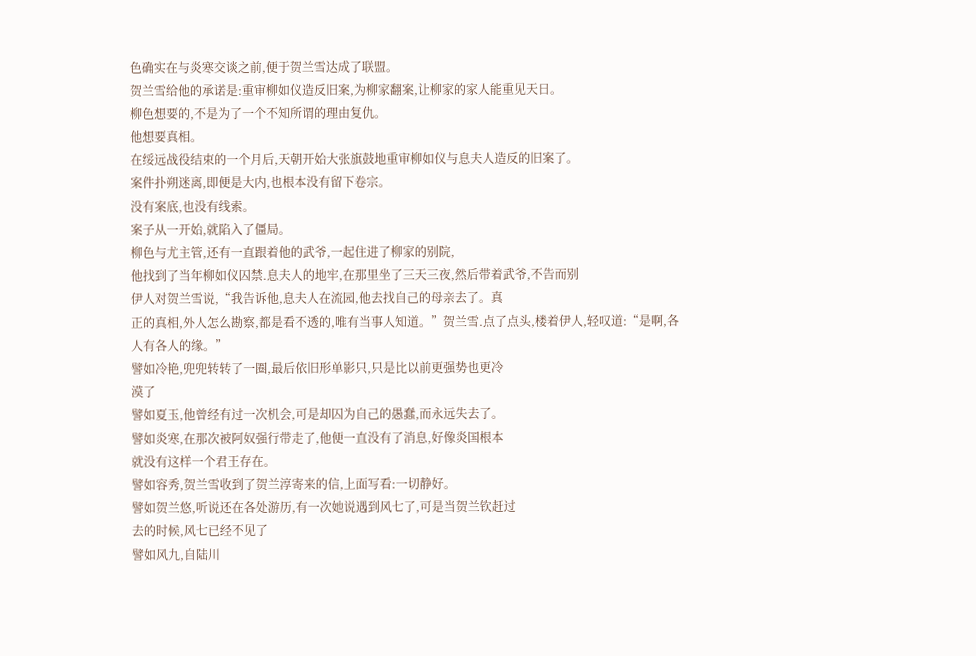色确实在与炎寒交谈之前,便于贺兰雪达成了联盟。
贺兰雪给他的承诺是:重审柳如仪造反旧案,为柳家翻案,让柳家的家人能重见天日。
柳色想要的,不是为了一个不知所谓的理由复仇。
他想要真相。
在绥远战役结束的一个月后,天朝开始大张旗鼓地重审柳如仪与息夫人造反的旧案了。
案件扑朔迷离,即便是大内,也根本没有留下卷宗。
没有案底,也没有线索。
案子从一开始,就陷入了僵局。
柳色与尤主管,还有一直跟着他的武爷,一起住进了柳家的别院,
他找到了当年柳如仪囚禁.息夫人的地牢,在那里坐了三天三夜,然后带着武爷,不告而别
伊人对贺兰雪说,“我告诉他,息夫人在流园,他去找自己的母亲去了。真
正的真相,外人怎么勘察,都是看不透的,唯有当事人知道。”贺兰雪.点了点头,楼着伊人,轻叹道:“是啊,各人有各人的缘。”
譬如冷艳,兜兜转转了一圈,最后依旧形单影只,只是比以前更强势也更冷
漠了
譬如夏玉,他曾经有过一次机会,可是却囚为自己的愚蠢,而永远失去了。
譬如炎寒,在那次被阿奴强行带走了,他便一直没有了消息,好像炎国根本
就没有这样一个君王存在。
譬如容秀,贺兰雪收到了贺兰淳寄来的信,上面写看:一切静好。
譬如贺兰悠,听说还在各处游历,有一次她说遇到风七了,可是当贺兰钦赶过
去的时候,风七已经不见了
譬如风九,自陆川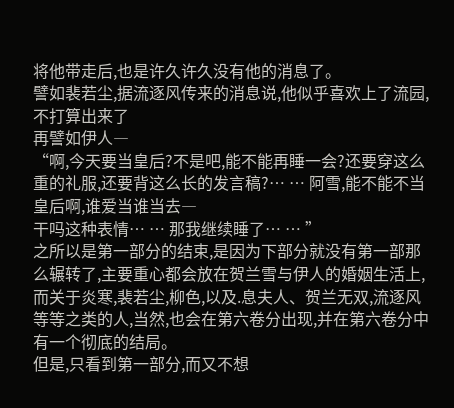将他带走后,也是许久许久没有他的消息了。
譬如裴若尘,据流逐风传来的消息说,他似乎喜欢上了流园,不打算出来了
再譬如伊人―
“啊,今天要当皇后?不是吧,能不能再睡一会?还要穿这么重的礼服,还要背这么长的发言稿?… … 阿雪,能不能不当皇后啊,谁爱当谁当去―
干吗这种表情… … 那我继续睡了… … ”
之所以是第一部分的结束,是因为下部分就没有第一部那么辗转了,主要重心都会放在贺兰雪与伊人的婚姻生活上,而关于炎寒,裴若尘,柳色,以及.息夫人、贺兰无双,流逐风等等之类的人,当然,也会在第六卷分出现,并在第六卷分中有一个彻底的结局。
但是,只看到第一部分,而又不想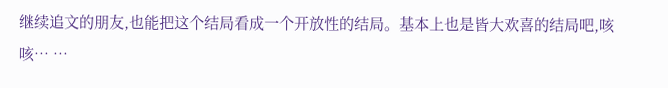继续追文的朋友,也能把这个结局看成一个开放性的结局。基本上也是皆大欢喜的结局吧,咳咳… …